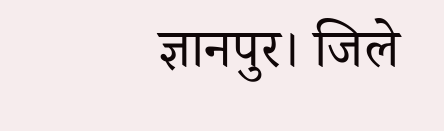ज्ञानपुर। जिले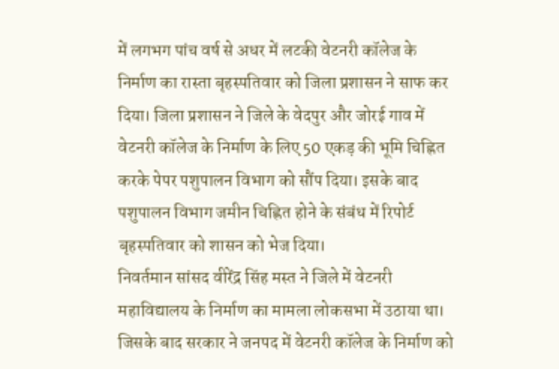में लगभग पांच वर्ष से अधर में लटकी वेटनरी कॉलेज के निर्माण का रास्ता बृहस्पतिवार को जिला प्रशासन ने साफ कर दिया। जिला प्रशासन ने जिले के वेदपुर और जोरई गाव में वेटनरी कॉलेज के निर्माण के लिए 50 एकड़ की भूमि चिह्नित करके पेपर पशुपालन विभाग को सौंप दिया। इसके बाद पशुपालन विभाग जमीन चिह्नित होने के संबंध में रिपोर्ट बृहस्पतिवार को शासन को भेज दिया।
निवर्तमान सांसद वीरेंद्र सिंह मस्त ने जिले में वेटनरी महाविद्यालय के निर्माण का मामला लोकसभा में उठाया था। जिसके बाद सरकार ने जनपद में वेटनरी कॉलेज के निर्माण को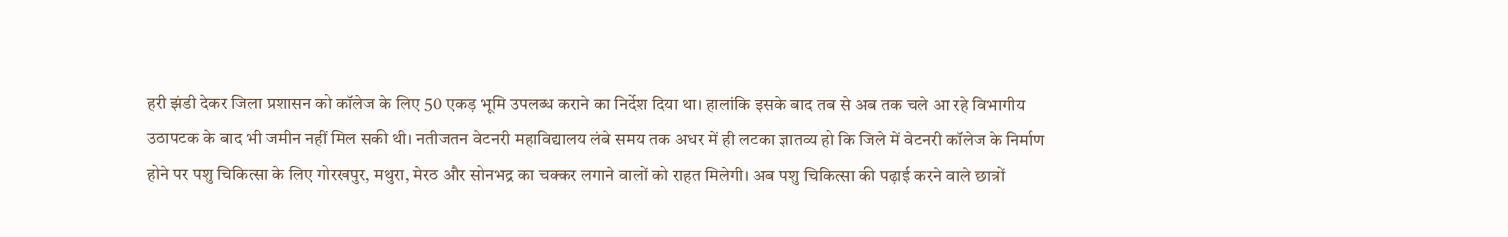हरी झंडी देकर जिला प्रशासन को कॉलेज के लिए 50 एकड़ भूमि उपलब्ध कराने का निर्देश दिया था। हालांकि इसके बाद तब से अब तक चले आ रहे विभागीय उठापटक के बाद भी जमीन नहीं मिल सकी थी। नतीजतन वेटनरी महाविद्यालय लंबे समय तक अधर में ही लटका ज्ञातव्य हो कि जिले में वेटनरी कॉलेज के निर्माण होने पर पशु चिकित्सा के लिए गोरखपुर, मथुरा, मेरठ और सोनभद्र का चक्कर लगाने वालों को राहत मिलेगी। अब पशु चिकित्सा की पढ़ाई करने वाले छात्रों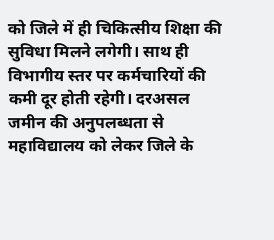को जिले में ही चिकित्सीय शिक्षा की सुविधा मिलने लगेगी। साथ ही विभागीय स्तर पर कर्मचारियों की कमी दूर होती रहेगी। दरअसल जमीन की अनुपलब्धता से महाविद्यालय को लेकर जिले के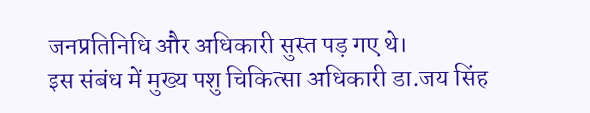जनप्रतिनिधि और अधिकारी सुस्त पड़ गए थे।
इस संबंध में मुख्य पशु चिकित्सा अधिकारी डा.जय सिंह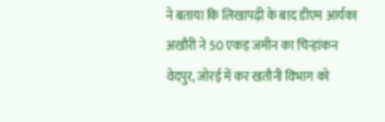ने बताया कि लिखापढ़ी के बाद डीएम आर्यका अखौरी ने 50 एकड़ जमीन का चिन्हांकन वेदपुर, जोरई में कर खतौनी विभाग को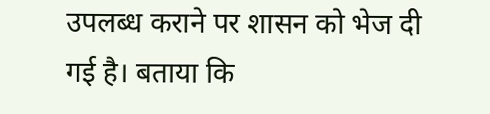उपलब्ध कराने पर शासन को भेज दी गई है। बताया कि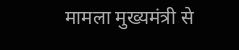मामला मुख्यमंत्री से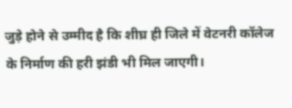जुड़े होने से उम्मीद है कि शीघ्र ही जिले में वेटनरी कॉलेज के निर्माण की हरी झंडी भी मिल जाएगी।